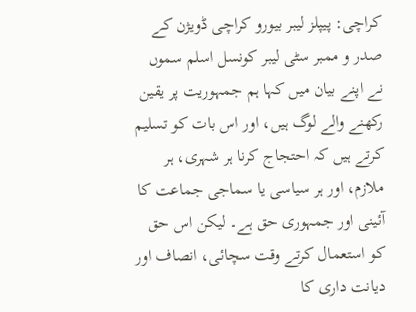کراچی: پیپلز لیبر بیورو کراچی ڈویژن کے صدر و ممبر سٹی لیبر کونسل اسلم سموں نے اپنے بیان میں کہا ہم جمہوریت پر یقین رکھنے والے لوگ ہیں، اور اس بات کو تسلیم کرتے ہیں کہ احتجاج کرنا ہر شہری، ہر ملازم، اور ہر سیاسی یا سماجی جماعت کا آئینی اور جمہوری حق ہے۔ لیکن اس حق کو استعمال کرتے وقت سچائی، انصاف اور دیانت داری کا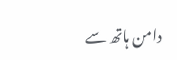دامن ہاتھ سے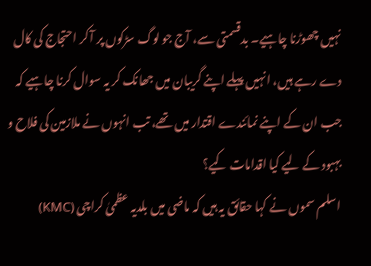نہیں چھوڑنا چاہیے۔ بدقسمتی سے، آج جو لوگ سڑکوں پر آ کر احتجاج کی کال دے رہے ہیں، انہیں پہلے اپنے گریبان میں جھانک کر یہ سوال کرنا چاہیے کہ جب ان کے اپنے نمائندے اقتدار میں تھے، تب انہوں نے ملازمین کی فلاح و بہبود کے لیے کیا اقدامات کیے؟
اسلم سموں نے کہا حقائق یہ ہیں کہ ماضی میں بلدیہ عظمیٰ کراچی (KMC)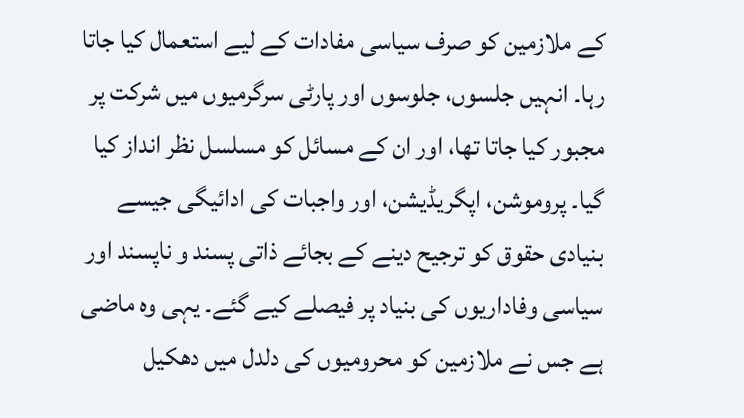کے ملازمین کو صرف سیاسی مفادات کے لیے استعمال کیا جاتا رہا۔ انہیں جلسوں، جلوسوں اور پارٹی سرگرمیوں میں شرکت پر مجبور کیا جاتا تھا، اور ان کے مسائل کو مسلسل نظر انداز کیا گیا۔ پروموشن، اپگریڈیشن، اور واجبات کی ادائیگی جیسے بنیادی حقوق کو ترجیح دینے کے بجائے ذاتی پسند و ناپسند اور سیاسی وفاداریوں کی بنیاد پر فیصلے کیے گئے۔ یہی وہ ماضی ہے جس نے ملازمین کو محرومیوں کی دلدل میں دھکیل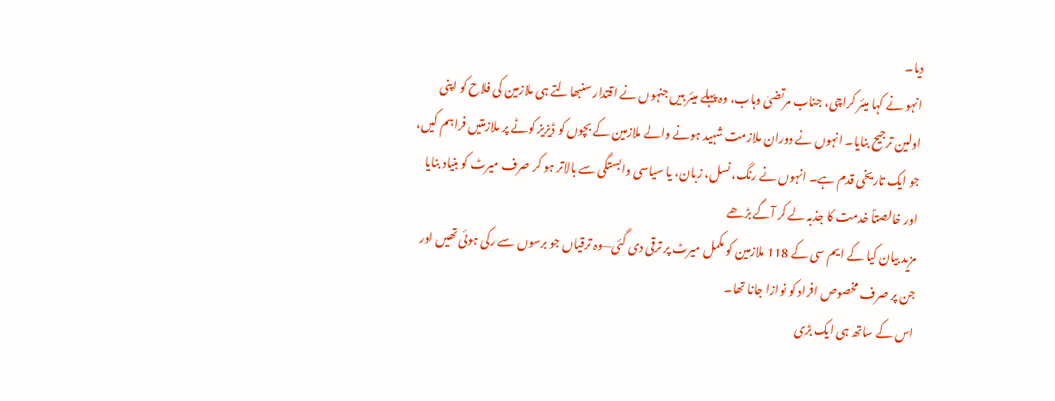دیا۔
انہو نے کہا میئر کراچی، جناب مرتضیٰ وہاب، وہ پہلے میئر ہیں جنہوں نے اقتدار سنبھالتے ہی ملازمین کی فلاح کو اپنی اولین ترجیح بنایا۔ انہوں نے دوران ملازمت شہید ہونے والے ملازمین کے بچوں کو ڈیزیز کوٹے پر ملازمتیں فراہم کیں، جو ایک تاریخی قدم ہے۔ انہوں نے رنگ، نسل، زبان، یا سیاسی وابستگی سے بالاتر ہو کر صرف میرٹ کو بنیاد بنایا اور خالصتاً خدمت کا جذبہ لے کر آگے بڑھے
مزید بیان کیا کے ایم سی کے 118 ملازمین کو مکمل میرٹ پر ترقی دی گئی—وہ ترقیاں جو برسوں سے رکی ہوئی تھیں اور جن پر صرف مخصوص افراد کو نوازا جانا تھا۔
اس کے ساتھ ہی ایک بڑی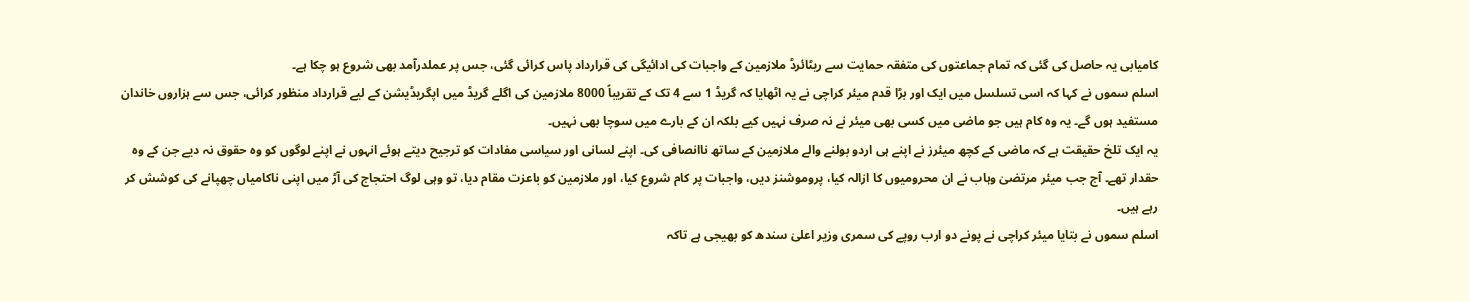کامیابی یہ حاصل کی گئی کہ تمام جماعتوں کی متفقہ حمایت سے ریٹائرڈ ملازمین کے واجبات کی ادائیگی کی قرارداد پاس کرائی گئی، جس پر عملدرآمد بھی شروع ہو چکا ہے۔
اسلم سموں نے کہا کہ اسی تسلسل میں ایک اور بڑا قدم میئر کراچی نے یہ اٹھایا کہ گریڈ 1 سے 4 تک کے تقریباً 8000 ملازمین کی اگلے گریڈ میں اپگریڈیشن کے لیے قرارداد منظور کرائی، جس سے ہزاروں خاندان مستفید ہوں گے۔ یہ وہ کام ہیں جو ماضی میں کسی بھی میئر نے نہ صرف نہیں کیے بلکہ ان کے بارے میں سوچا بھی نہیں۔
یہ ایک تلخ حقیقت ہے کہ ماضی کے کچھ میئرز نے اپنے ہی اردو بولنے والے ملازمین کے ساتھ ناانصافی کی۔ اپنے لسانی اور سیاسی مفادات کو ترجیح دیتے ہوئے انہوں نے اپنے لوگوں کو وہ حقوق نہ دیے جن کے وہ حقدار تھے۔ آج جب میئر مرتضیٰ وہاب نے ان محرومیوں کا ازالہ کیا، پروموشنز دیں، واجبات پر کام شروع کیا، اور ملازمین کو باعزت مقام دیا، تو وہی لوگ احتجاج کی آڑ میں اپنی ناکامیاں چھپانے کی کوشش کر رہے ہیں۔
اسلم سموں نے بتایا میئر کراچی نے پونے دو ارب روپے کی سمری وزیر اعلیٰ سندھ کو بھیجی ہے تاکہ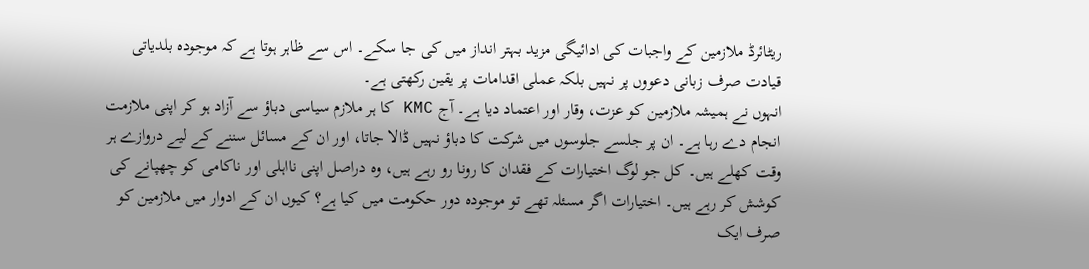ریٹائرڈ ملازمین کے واجبات کی ادائیگی مزید بہتر انداز میں کی جا سکے۔ اس سے ظاہر ہوتا ہے کہ موجودہ بلدیاتی قیادت صرف زبانی دعووں پر نہیں بلکہ عملی اقدامات پر یقین رکھتی ہے۔
انہوں نے ہمیشہ ملازمین کو عزت، وقار اور اعتماد دیا ہے۔ آج KMC کا ہر ملازم سیاسی دباؤ سے آزاد ہو کر اپنی ملازمت انجام دے رہا ہے۔ ان پر جلسے جلوسوں میں شرکت کا دباؤ نہیں ڈالا جاتا، اور ان کے مسائل سننے کے لیے دروازے ہر وقت کھلے ہیں۔ کل جو لوگ اختیارات کے فقدان کا رونا رو رہے ہیں، وہ دراصل اپنی نااہلی اور ناکامی کو چھپانے کی کوشش کر رہے ہیں۔ اختیارات اگر مسئلہ تھے تو موجودہ دور حکومت میں کیا ہے؟ کیوں ان کے ادوار میں ملازمین کو صرف ایک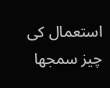استعمال کی چیز سمجھا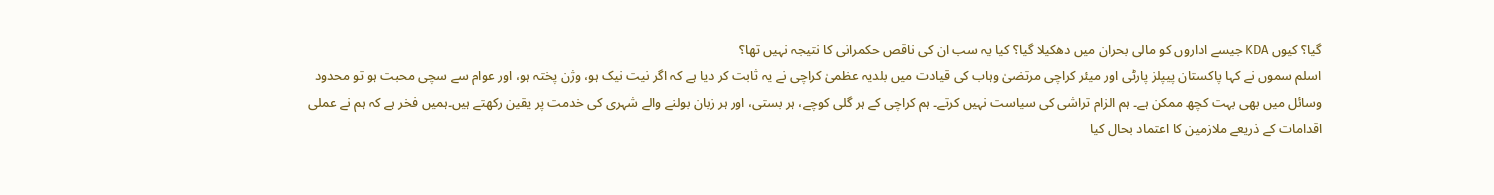گیا؟ کیوں KDA جیسے اداروں کو مالی بحران میں دھکیلا گیا؟ کیا یہ سب ان کی ناقص حکمرانی کا نتیجہ نہیں تھا؟
اسلم سموں نے کہا پاکستان پیپلز پارٹی اور میئر کراچی مرتضیٰ وہاب کی قیادت میں بلدیہ عظمیٰ کراچی نے یہ ثابت کر دیا ہے کہ اگر نیت نیک ہو، وژن پختہ ہو، اور عوام سے سچی محبت ہو تو محدود وسائل میں بھی بہت کچھ ممکن ہے۔ ہم الزام تراشی کی سیاست نہیں کرتے۔ ہم کراچی کے ہر گلی کوچے، ہر بستی، اور ہر زبان بولنے والے شہری کی خدمت پر یقین رکھتے ہیں۔ہمیں فخر ہے کہ ہم نے عملی اقدامات کے ذریعے ملازمین کا اعتماد بحال کیا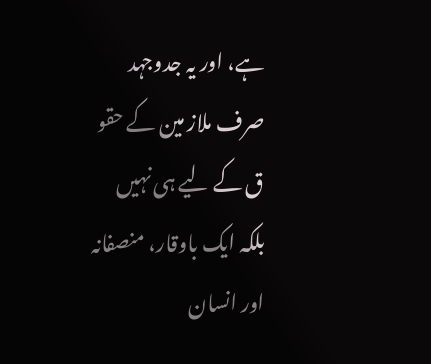ہے، اور یہ جدوجہد صرف ملاز مین کے حقو ق کے لیے ہی نہیں بلکہ ایک باوقار، منصفانہ اور انسان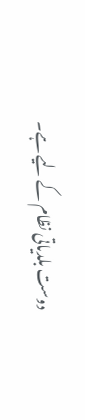دوست بلدیاتی نظام کے لیے ہے۔